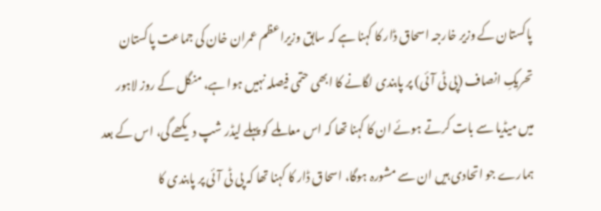پاکستان کے وزیر خارجہ اسحاق ڈار کا کہنا ہے کہ سابق وزیراعظم عمران خان کی جماعت پاکستان تحریکِ انصاف (پی ٹی آئی) پر پابندی لگانے کا ابھی حتمی فیصلہ نہیں ہوا ہے، منگل کے روز لاہور میں میڈیا سے بات کرتے ہوئے ان کا کہنا تھا کہ اس معاملے کو پہلے لیڈر شپ دیکھے گی، اس کے بعد ہمارے جو اتحادی ہیں ان سے مشورہ ہوگا، اسحاق ڈار کا کہنا تھا کہ پی ٹی آئی پر پابندی کا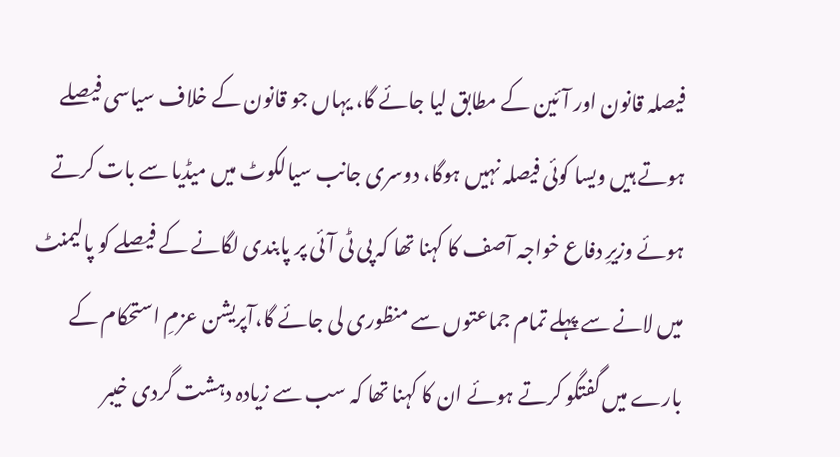فیصلہ قانون اور آئین کے مطابق لیا جائے گا، یہاں جو قانون کے خلاف سیاسی فیصلے ہوتے ہیں ویسا کوئی فیصلہ نہیں ہوگا، دوسری جانب سیالکوٹ میں میڈیا سے بات کرتے ہوئے وزیرِ دفاع خواجہ آصف کا کہنا تھا کہ پی ٹی آئی پر پابندی لگانے کے فیصلے کو پالیمنٹ میں لانے سے پہلے تمام جماعتوں سے منظوری لی جائے گا،آپریشن عزمِ استحکام کے بارے میں گفتگو کرتے ہوئے ان کا کہنا تھا کہ سب سے زیادہ دہشت گردی خیبر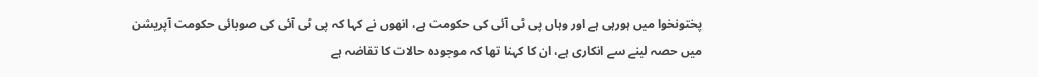پختونخوا میں ہورہی ہے اور وہاں پی ٹی آئی کی حکومت ہے، انھوں نے کہا کہ پی ٹی آئی کی صوبائی حکومت آپریشن میں حصہ لینے سے انکاری ہے، ان کا کہنا تھا کہ موجودہ حالات کا تقاضہ ہے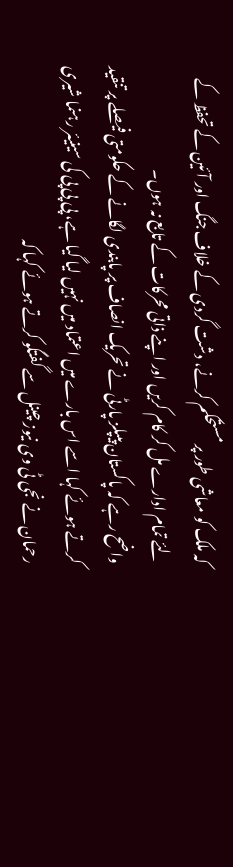کہ ملک کو معاشی طور پر مستحکم کرنے، دشت گردی کے خلاف جنگ اور آئین کے تحفظ کے لئے تمام ادارے مل کر کام کریں اور اپنے ذاتی محرکات کے تابع نہ ہوں۔
واضح رہے کہ پاکستان پیپلز پارٹی نے تحریک انصاف پر پابندی لگانے کے حکومتی فیصلے پر تنقید کرتے ہوئے کہا اسے اس بارے میں اعتماد میں نہیں لیا گیا ہے، پی پی پی کی سینیئر رہنما شیری رحمان نے نجی ٹی وی نیوز چینل سے گفتگو کرتے ہوئے کہا کہ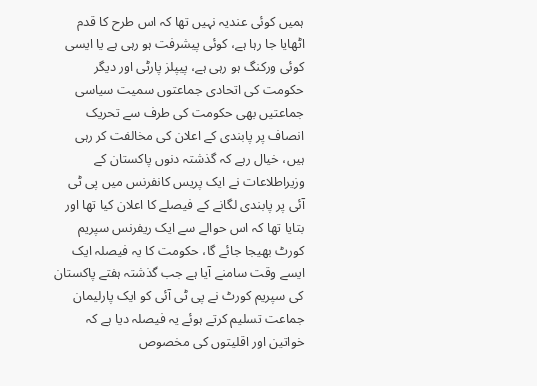ہمیں کوئی عندیہ نہیں تھا کہ اس طرح کا قدم اٹھایا جا رہا ہے، کوئی پیشرفت ہو رہی ہے یا ایسی کوئی ورکنگ ہو رہی ہے، پیپلز پارٹی اور دیگر حکومت کی اتحادی جماعتوں سمیت سیاسی جماعتیں بھی حکومت کی طرف سے تحریک انصاف پر پابندی کے اعلان کی مخالفت کر رہی ہیں، خیال رہے کہ گذشتہ دنوں پاکستان کے وزیراطلاعات نے ایک پریس کانفرنس میں پی ٹی آئی پر پابندی لگانے کے فیصلے کا اعلان کیا تھا اور بتایا تھا کہ اس حوالے سے ایک ریفرنس سپریم کورٹ بھیجا جائے گا، حکومت کا یہ فیصلہ ایک ایسے وقت سامنے آیا ہے جب گذشتہ ہفتے پاکستان کی سپریم کورٹ نے پی ٹی آئی کو ایک پارلیمان جماعت تسلیم کرتے ہوئے یہ فیصلہ دیا ہے کہ خواتین اور اقلیتوں کی مخصوص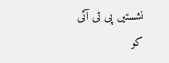نشستیں پی ٹی آئی کو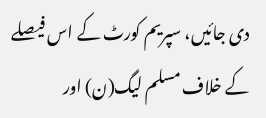دی جائیں، سپریم کورٹ کے اس فیصلے کے خلاف مسلم لیگ(ن) اور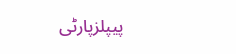پیپلزپارٹی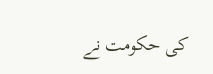کی حکومت نے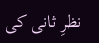نظرِ ثانی کی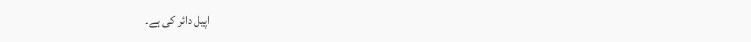اپیل دائر کی ہے۔